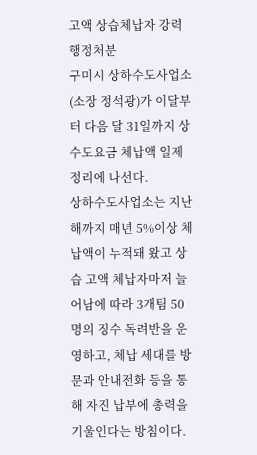고액 상습체납자 강력 행정처분
구미시 상하수도사업소(소장 정석광)가 이달부터 다음 달 31일까지 상수도요금 체납액 일제정리에 나선다.
상하수도사업소는 지난해까지 매년 5%이상 체납액이 누적돼 왔고 상습 고액 체납자마저 늘어남에 따라 3개팀 50명의 징수 독려반을 운영하고, 체납 세대를 방문과 안내전화 등을 통해 자진 납부에 총력을 기울인다는 방침이다.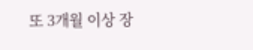또 3개월 이상 장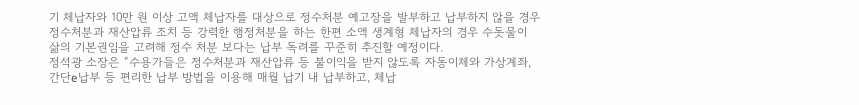기 체납자와 10만 원 이상 고액 체납자를 대상으로 정수처분 예고장을 발부하고 납부하지 않을 경우 정수처분과 재산압류 조치 등 강력한 행정처분을 하는 한편 소액 생계형 체납자의 경우 수돗물이 삶의 기본권임을 고려해 정수 처분 보다는 납부 독려를 꾸준히 추진할 예정이다.
정석광 소장은 “수용가들은 정수처분과 재산압류 등 불이익을 받지 않도록 자동이체와 가상계좌, 간단e납부 등 편리한 납부 방법을 이용해 매월 납기 내 납부하고, 체납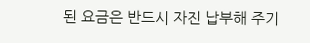된 요금은 반드시 자진 납부해 주기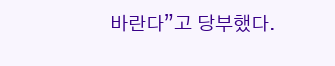바란다”고 당부했다.